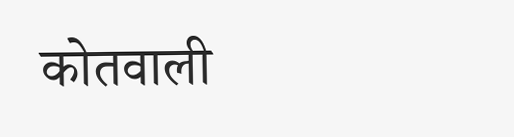कोतवाली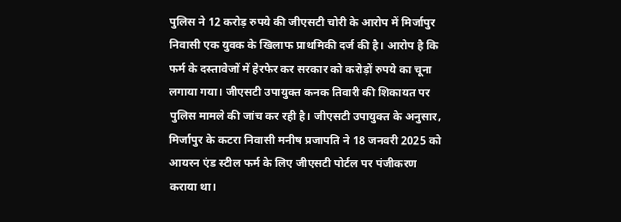पुलिस ने 12 करोड़ रुपये की जीएसटी चोरी के आरोप में मिर्जापुर निवासी एक युवक के खिलाफ प्राथमिकी दर्ज की है। आरोप है कि फर्म के दस्तावेजों में हेरफेर कर सरकार को करोड़ों रुपये का चूना लगाया गया। जीएसटी उपायुक्त कनक तिवारी की शिकायत पर पुलिस मामले की जांच कर रही है। जीएसटी उपायुक्त के अनुसार, मिर्जापुर के कटरा निवासी मनीष प्रजापति ने 18 जनवरी 2025 को आयरन एंड स्टील फर्म के लिए जीएसटी पोर्टल पर पंजीकरण कराया था।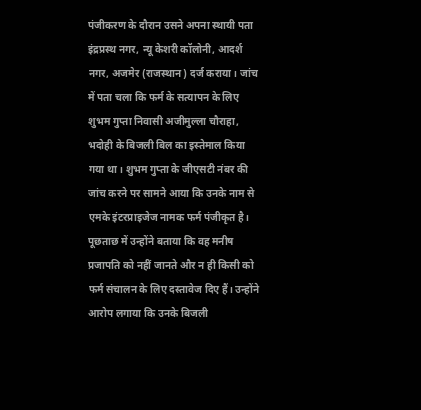पंजीकरण के दौरान उसने अपना स्थायी पता इंद्रप्रस्थ नगर, न्यू केशरी कॉलोनी, आदर्श नगर, अजमेर (राजस्थान) दर्ज कराया। जांच में पता चला कि फर्म के सत्यापन के लिए शुभम गुप्ता निवासी अजीमुल्ला चौराहा, भदोही के बिजली बिल का इस्तेमाल किया गया था। शुभम गुप्ता के जीएसटी नंबर की जांच करने पर सामने आया कि उनके नाम से एमके इंटरप्राइजेज नामक फर्म पंजीकृत है। पूछताछ में उन्होंने बताया कि वह मनीष प्रजापति को नहीं जानते और न ही किसी को फर्म संचालन के लिए दस्तावेज दिए हैं। उन्होंने आरोप लगाया कि उनके बिजली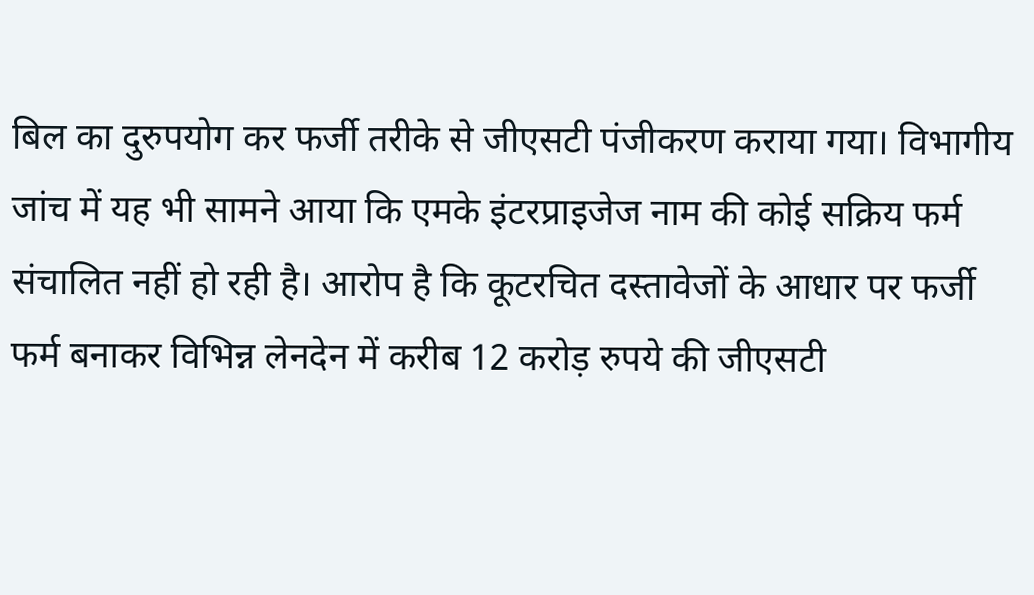बिल का दुरुपयोग कर फर्जी तरीके से जीएसटी पंजीकरण कराया गया। विभागीय जांच में यह भी सामने आया कि एमके इंटरप्राइजेज नाम की कोई सक्रिय फर्म संचालित नहीं हो रही है। आरोप है कि कूटरचित दस्तावेजों के आधार पर फर्जी फर्म बनाकर विभिन्न लेनदेन में करीब 12 करोड़ रुपये की जीएसटी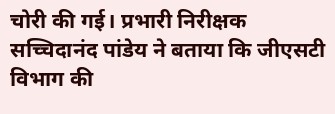चोरी की गई। प्रभारी निरीक्षक सच्चिदानंद पांडेय ने बताया कि जीएसटी विभाग की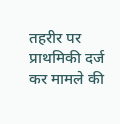तहरीर पर प्राथमिकी दर्ज कर मामले की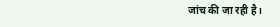जांच की जा रही है।